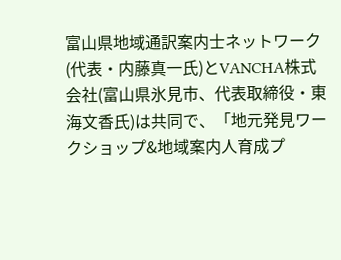富山県地域通訳案内士ネットワーク(代表・内藤真一氏)とVANCHA株式会社(富山県氷見市、代表取締役・東海文香氏)は共同で、「地元発見ワークショップ&地域案内人育成プ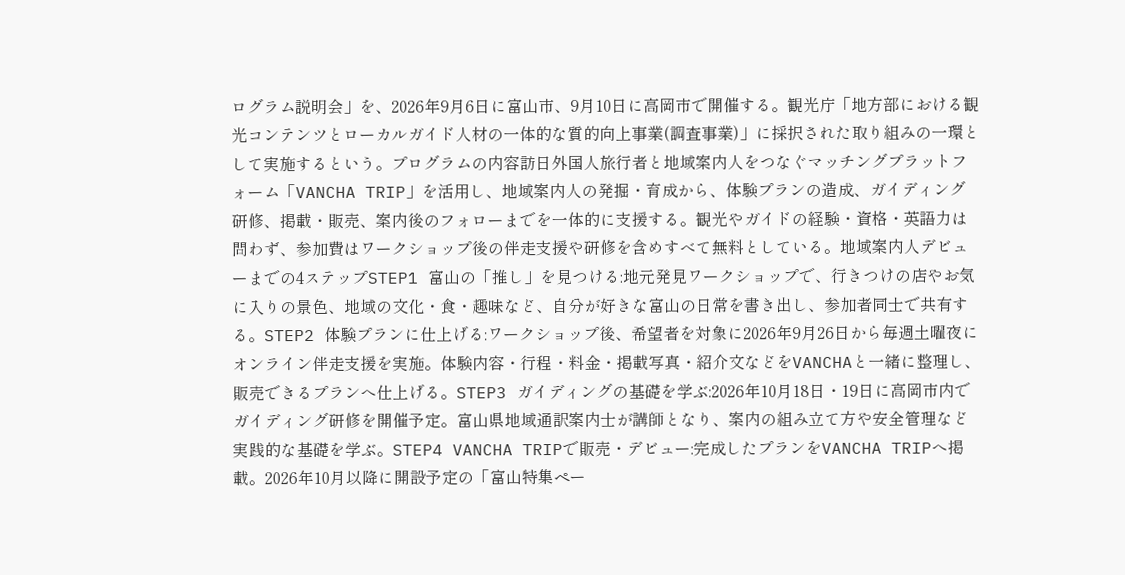ログラム説明会」を、2026年9月6日に富山市、9月10日に高岡市で開催する。観光庁「地方部における観光コンテンツとローカルガイド人材の一体的な質的向上事業(調査事業)」に採択された取り組みの一環として実施するという。プログラムの内容訪日外国人旅行者と地域案内人をつなぐマッチングプラットフォーム「VANCHA TRIP」を活用し、地域案内人の発掘・育成から、体験プランの造成、ガイディング研修、掲載・販売、案内後のフォローまでを一体的に支援する。観光やガイドの経験・資格・英語力は問わず、参加費はワークショップ後の伴走支援や研修を含めすべて無料としている。地域案内人デビューまでの4ステップSTEP1 富山の「推し」を見つける:地元発見ワークショップで、行きつけの店やお気に入りの景色、地域の文化・食・趣味など、自分が好きな富山の日常を書き出し、参加者同士で共有する。STEP2 体験プランに仕上げる:ワークショップ後、希望者を対象に2026年9月26日から毎週土曜夜にオンライン伴走支援を実施。体験内容・行程・料金・掲載写真・紹介文などをVANCHAと一緒に整理し、販売できるプランへ仕上げる。STEP3 ガイディングの基礎を学ぶ:2026年10月18日・19日に高岡市内でガイディング研修を開催予定。富山県地域通訳案内士が講師となり、案内の組み立て方や安全管理など実践的な基礎を学ぶ。STEP4 VANCHA TRIPで販売・デビュー:完成したプランをVANCHA TRIPへ掲載。2026年10月以降に開設予定の「富山特集ペー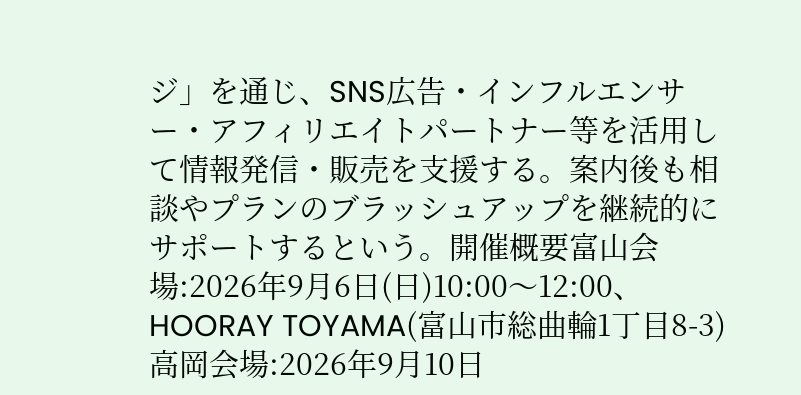ジ」を通じ、SNS広告・インフルエンサー・アフィリエイトパートナー等を活用して情報発信・販売を支援する。案内後も相談やプランのブラッシュアップを継続的にサポートするという。開催概要富山会場:2026年9月6日(日)10:00〜12:00、HOORAY TOYAMA(富山市総曲輪1丁目8-3)高岡会場:2026年9月10日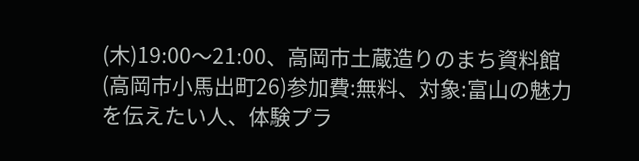(木)19:00〜21:00、高岡市土蔵造りのまち資料館(高岡市小馬出町26)参加費:無料、対象:富山の魅力を伝えたい人、体験プラ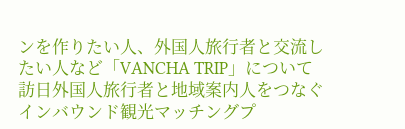ンを作りたい人、外国人旅行者と交流したい人など「VANCHA TRIP」について訪日外国人旅行者と地域案内人をつなぐインバウンド観光マッチングプ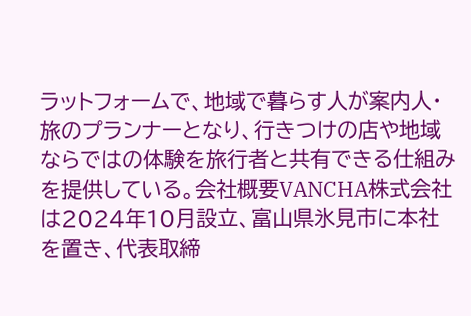ラットフォームで、地域で暮らす人が案内人・旅のプランナーとなり、行きつけの店や地域ならではの体験を旅行者と共有できる仕組みを提供している。会社概要VANCHA株式会社は2024年10月設立、富山県氷見市に本社を置き、代表取締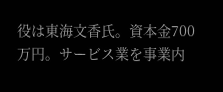役は東海文香氏。資本金700万円。サービス業を事業内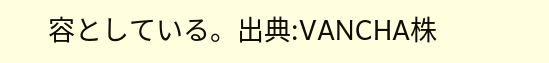容としている。出典:VANCHA株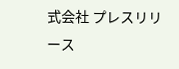式会社 プレスリリース